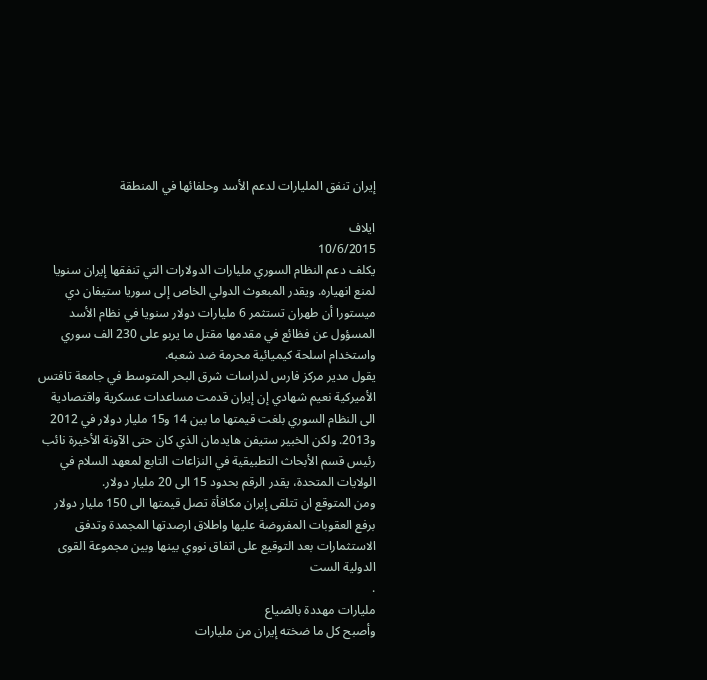إيران تنفق المليارات لدعم الأسد وحلفائها في المنطقة

ايلاف
10/6/2015
يکلف دعم النظام السوري مليارات الدولارات التي تنفقها إيران سنويا لمنع انهياره. ويقدر المبعوث الدولي الخاص إلی سوريا ستيفان دي ميستورا أن طهران تستثمر 6 مليارات دولار سنويا في نظام الأسد المسؤول عن فظائع في مقدمها مقتل ما يربو علی 230 الف سوري واستخدام اسلحة کيميائية محرمة ضد شعبه.
يقول مدير مرکز فارس لدراسات شرق البحر المتوسط في جامعة تافتس الأميرکية نعيم شهادي إن إيران قدمت مساعدات عسکرية واقتصادية الی النظام السوري بلغت قيمتها ما بين 14 و15 مليار دولار في 2012 و2013. ولکن الخبير ستيفن هايدمان الذي کان حتی الآونة الأخيرة نائب رئيس قسم الأبحاث التطبيقية في النزاعات التابع لمعهد السلام في الولايات المتحدة، يقدر الرقم بحدود 15 الی 20 مليار دولار.
ومن المتوقع ان تتلقی إيران مکافأة تصل قيمتها الی 150 مليار دولار برفع العقوبات المفروضة عليها واطلاق ارصدتها المجمدة وتدفق الاستثمارات بعد التوقيع علی اتفاق نووي بينها وبين مجموعة القوی الدولية الست
.
مليارات مهددة بالضياع
وأصبح کل ما ضخته إيران من مليارات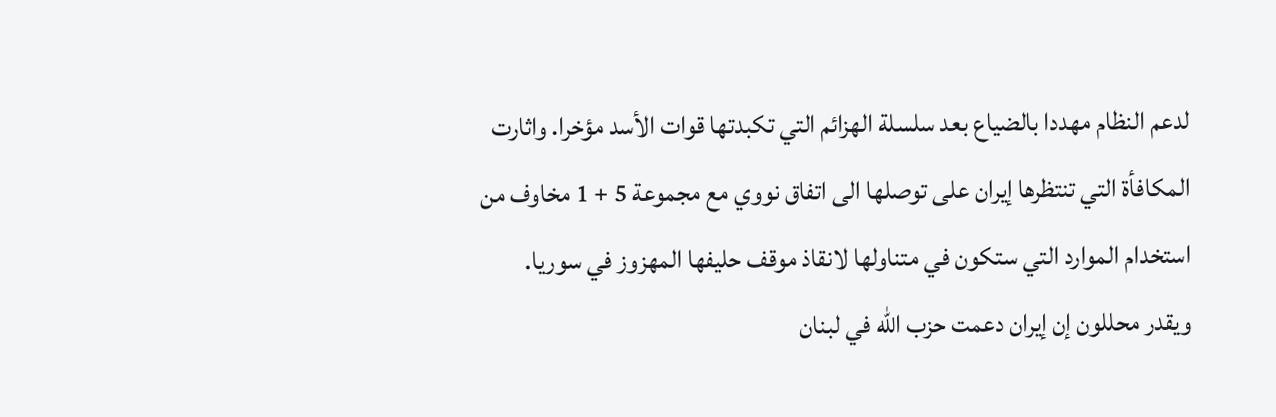لدعم النظام مهددا بالضياع بعد سلسلة الهزائم التي تکبدتها قوات الأسد مؤخرا. واثارت المکافأة التي تنتظرها إيران علی توصلها الی اتفاق نووي مع مجموعة 5 + 1 مخاوف من استخدام الموارد التي ستکون في متناولها لانقاذ موقف حليفها المهزوز في سوريا.
ويقدر محللون إن إيران دعمت حزب الله في لبنان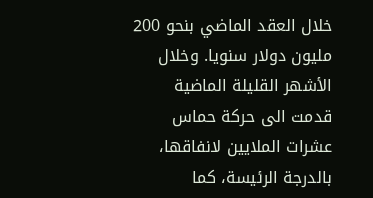خلال العقد الماضي بنحو 200 مليون دولار سنويا. وخلال الأشهر القليلة الماضية قدمت الی حرکة حماس عشرات الملايين لانفاقها، بالدرجة الرئيسة، کما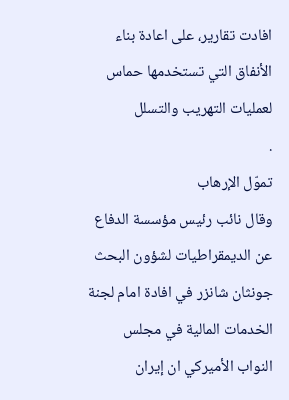افادت تقارير، علی اعادة بناء الأنفاق التي تستخدمها حماس لعمليات التهريب والتسلل
.
تموّل الإرهاب
وقال نائب رئيس مؤسسة الدفاع عن الديمقراطيات لشؤون البحث جونثان شانزر في افادة امام لجنة الخدمات المالية في مجلس النواب الأميرکي ان إيران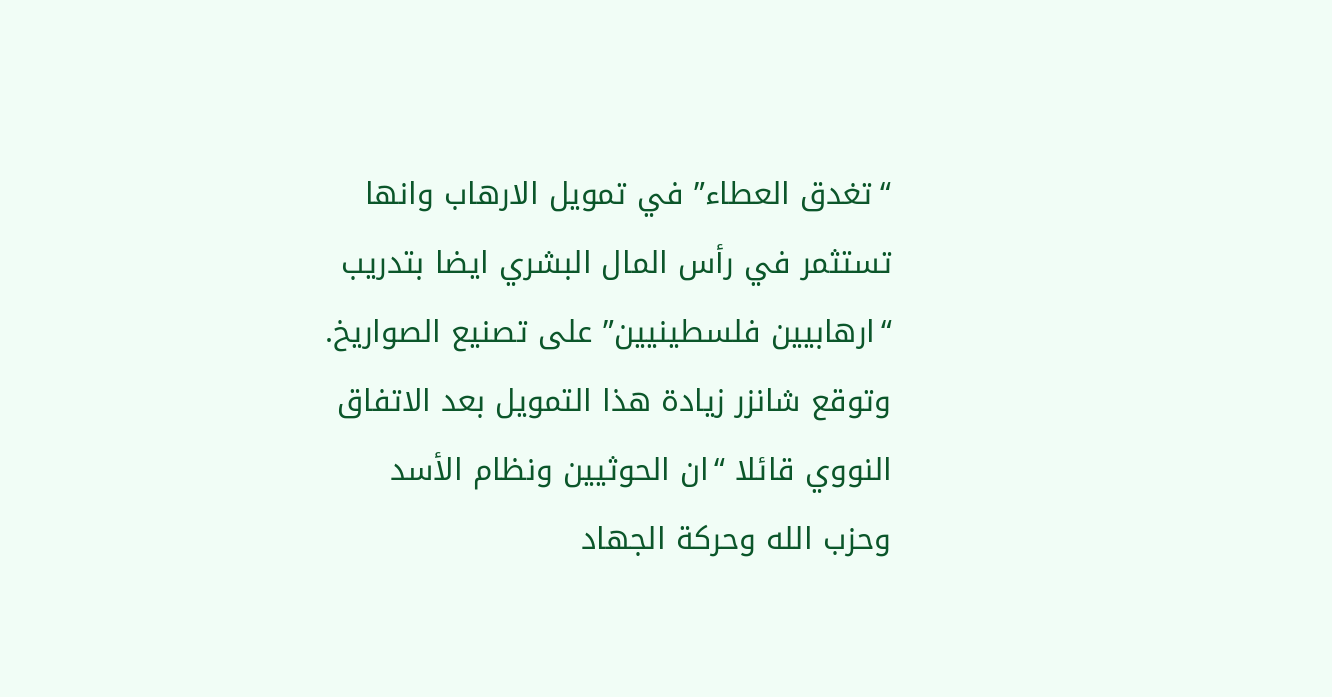“تغدق العطاء” في تمويل الارهاب وانها تستثمر في رأس المال البشري ايضا بتدريب “ارهابيين فلسطينيين” علی تصنيع الصواريخ.
وتوقع شانزر زيادة هذا التمويل بعد الاتفاق النووي قائلا “ان الحوثيين ونظام الأسد وحزب الله وحرکة الجهاد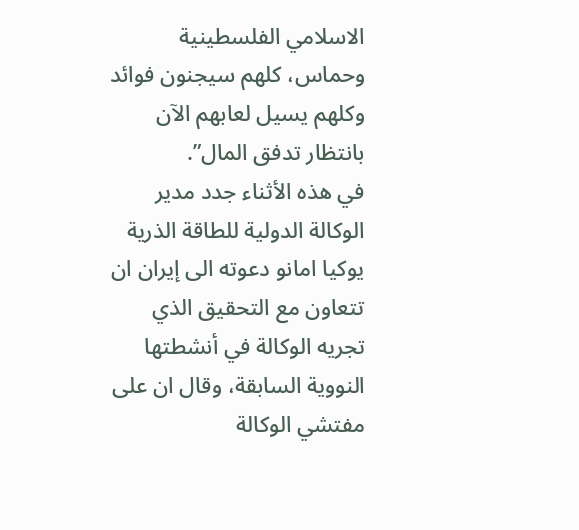الاسلامي الفلسطينية وحماس، کلهم سيجنون فوائد وکلهم يسيل لعابهم الآن بانتظار تدفق المال”.
في هذه الأثناء جدد مدير الوکالة الدولية للطاقة الذرية يوکيا امانو دعوته الی إيران ان تتعاون مع التحقيق الذي تجريه الوکالة في أنشطتها النووية السابقة، وقال ان علی مفتشي الوکالة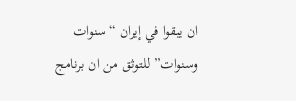ان يبقوا في إيران “سنوات وسنوات” للتوثق من ان برنامج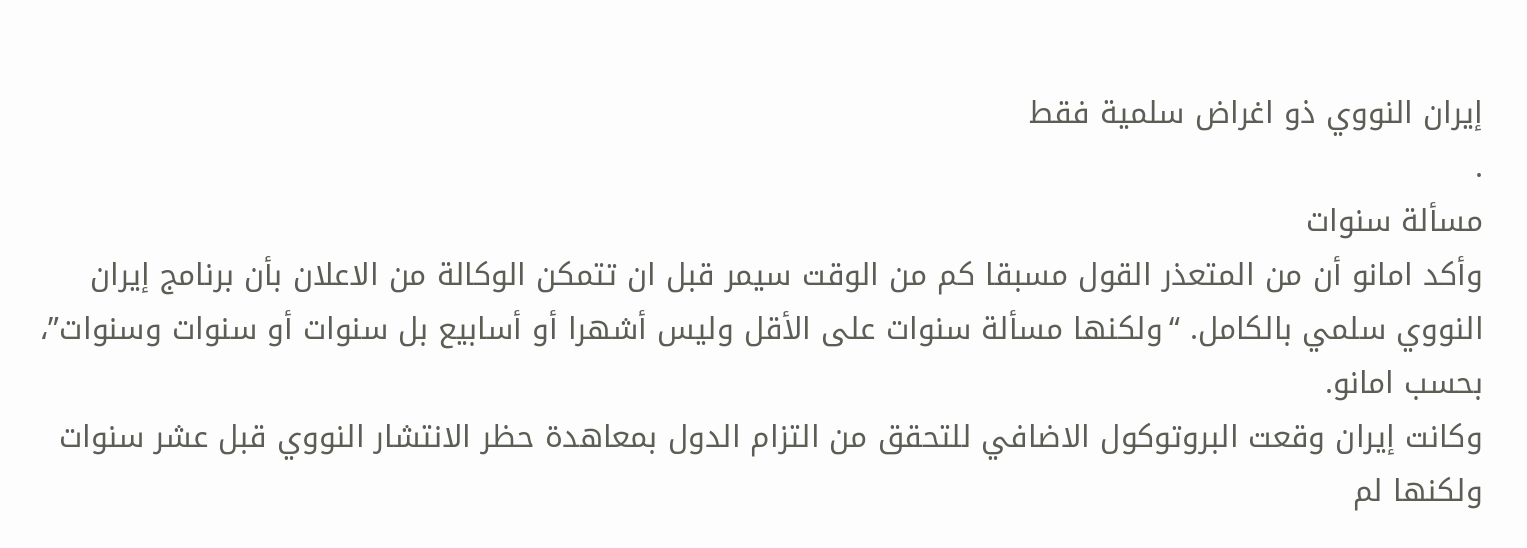إيران النووي ذو اغراض سلمية فقط
.
مسألة سنوات
وأکد امانو أن من المتعذر القول مسبقا کم من الوقت سيمر قبل ان تتمکن الوکالة من الاعلان بأن برنامج إيران النووي سلمي بالکامل. “ولکنها مسألة سنوات علی الأقل وليس أشهرا أو أسابيع بل سنوات أو سنوات وسنوات”، بحسب امانو.
وکانت إيران وقعت البروتوکول الاضافي للتحقق من التزام الدول بمعاهدة حظر الانتشار النووي قبل عشر سنوات ولکنها لم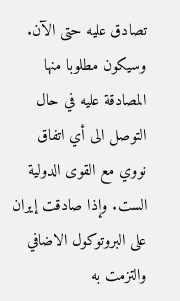تصادق عليه حتی الآن. وسيکون مطلوبا منها المصادقة عليه في حال التوصل الی أي اتفاق نووي مع القوی الدولية الست. وإذا صادقت إيران علی البروتوکول الاضافي والتزمت به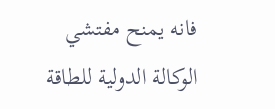فانه يمنح مفتشي الوکالة الدولية للطاقة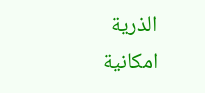الذرية امکانية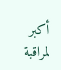أکبر لمراقبة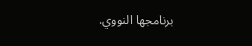برنامجها النووي.